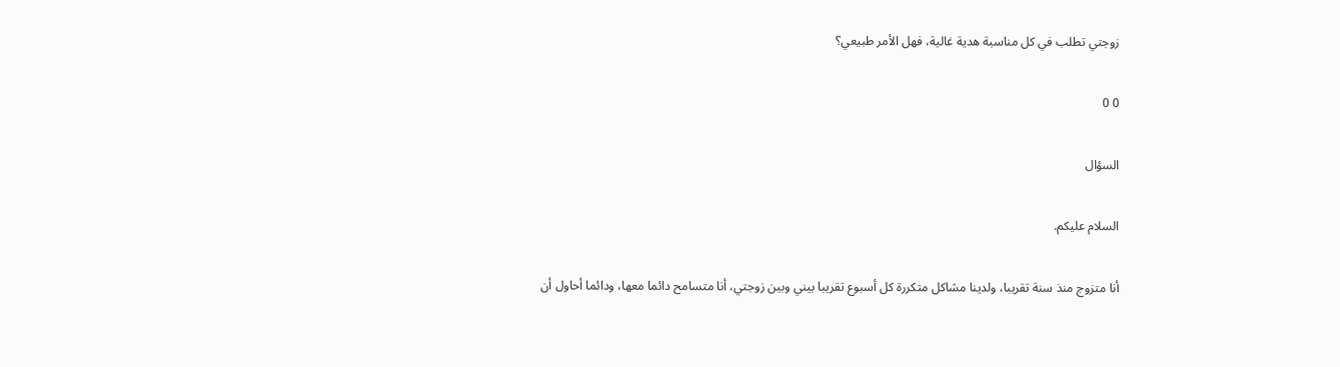زوجتي تطلب في كل مناسبة هدية غالية، فهل الأمر طبيعي؟

0 0

السؤال

السلام عليكم.

أنا متزوج منذ سنة تقريبا، ولدينا مشاكل متكررة كل أسبوع تقريبا بيني وبين زوجتي، أنا متسامح دائما معها، ودائما أحاول أن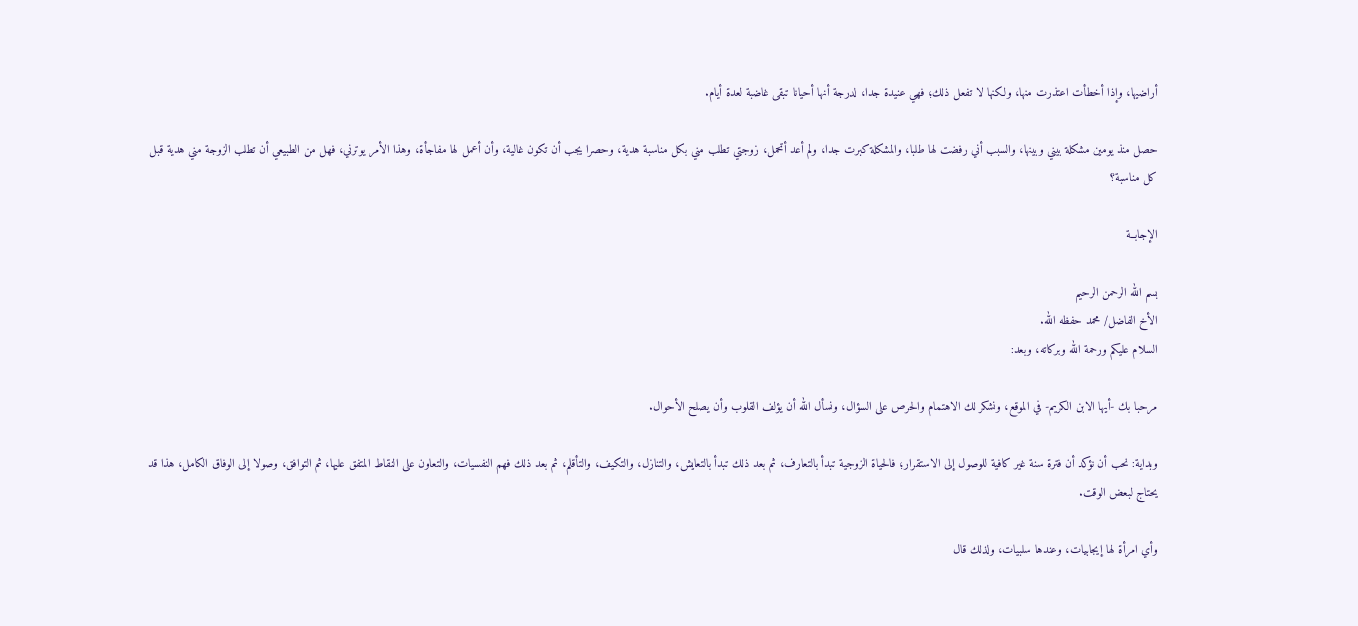أراضيها، وإذا أخطأت اعتذرت منها، ولكنها لا تفعل ذلك؛ فهي عنيدة جدا، لدرجة أنها أحيانا تبقى غاضبة لعدة أيام.

حصل منذ يومين مشكلة بيني وبينها، والسبب أني رفضت لها طلبا، والمشكلة كبرت جدا، ولم أعد أتحمل، زوجتي تطلب مني بكل مناسبة هدية، وحصرا يجب أن تكون غالية، وأن أعمل لها مفاجأة، وهذا الأمر يوترني، فهل من الطبيعي أن تطلب الزوجة مني هدية قبل كل مناسبة؟

الإجابــة

بسم الله الرحمن الرحيم
الأخ الفاضل/ محمد حفظه الله.
السلام عليكم ورحمة الله وبركاته، وبعد:

مرحبا بك -أيها الابن الكريم- في الموقع، ونشكر لك الاهتمام والحرص على السؤال، ونسأل الله أن يؤلف القلوب وأن يصلح الأحوال.

وبداية: نحب أن نؤكد أن فترة سنة غير كافية للوصول إلى الاستقرار؛ فالحياة الزوجية تبدأ بالتعارف، ثم بعد ذلك تبدأ بالتعايش، والتنازل، والتكيف، والتأقلم، ثم بعد ذلك فهم النفسيات، والتعاون على النقاط المتفق عليها، ثم التوافق، وصولا إلى الوفاق الكامل، هذا قد يحتاج لبعض الوقت.

وأي امرأة لها إيجابيات، وعندها سلبيات، ولذلك قال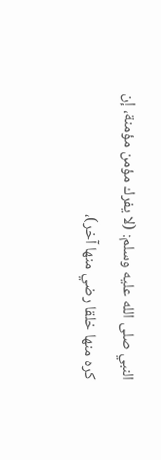النبي صلى الله عليه وسلم: (لا يفرك مؤمن مؤمنة، إن كره منها خلقا رضي منها آخر)،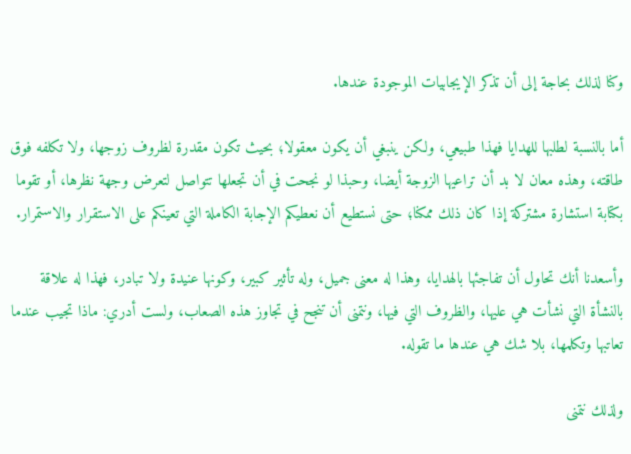وكنا لذلك بحاجة إلى أن تذكر الإيجابيات الموجودة عندها.

أما بالنسبة لطلبها للهدايا فهذا طبيعي، ولكن ينبغي أن يكون معقولا؛ بحيث تكون مقدرة لظروف زوجها، ولا تكلفه فوق طاقته، وهذه معان لا بد أن تراعيها الزوجة أيضا، وحبذا لو نجحت في أن تجعلها تتواصل لتعرض وجهة نظرها، أو تقوما بكتابة استشارة مشتركة إذا كان ذلك ممكنا؛ حتى نستطيع أن نعطيكم الإجابة الكاملة التي تعينكم على الاستقرار والاستمرار.

وأسعدنا أنك تحاول أن تفاجئها بالهدايا، وهذا له معنى جميل، وله تأثير كبير، وكونها عنيدة ولا تبادر، فهذا له علاقة بالنشأة التي نشأت هي عليها، والظروف التي فيها، ونتمنى أن تنجح في تجاوز هذه الصعاب، ولست أدري: ماذا تجيب عندما تعاتبها وتكلمها، بلا شك هي عندها ما تقوله.

ولذلك نتمنى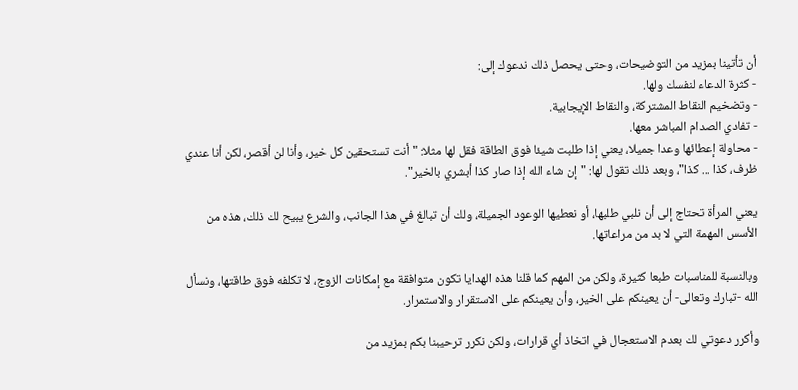أن تأتينا بمزيد من التوضيحات، وحتى يحصل ذلك ندعوك إلى:
- كثرة الدعاء لنفسك ولها.
- وتضخيم النقاط المشتركة، والنقاط الإيجابية.
- تفادي الصدام المباشر معها.
- محاولة إعطائها وعدا جميلا، يعني إذا طلبت شيئا فوق الطاقة فقل لها مثلا: "أنت تستحقين كل خير، وأنا لن أقصر، لكن أنا عندي ظرف، كذا ... كذا"، وبعد ذلك تقول لها: "إن شاء الله إذا صار كذا أبشري بالخير".

يعني المرأة تحتاج إلى أن نلبي طلبها، أو نعطيها الوعود الجميلة، ولك أن تبالغ في هذا الجانب، والشرع يبيح لك ذلك، هذه من الأسس المهمة التي لا بد من مراعاتها.

وبالنسبة للمناسبات طبعا كثيرة، ولكن من المهم كما قلنا هذه الهدايا تكون متوافقة مع إمكانات الزوج، لا تكلفه فوق طاقتها، ونسأل الله -تبارك وتعالى- أن يعينكم على الخير، وأن يعينكم على الاستقرار والاستمرار.

وأكرر دعوتي لك بعدم الاستعجال في اتخاذ أي قرارات، ولكن نكرر ترحيبنا بكم بمزيد من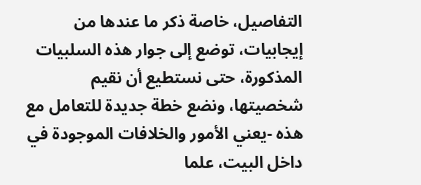التفاصيل، خاصة ذكر ما عندها من إيجابيات، توضع إلى جوار هذه السلبيات المذكورة، حتى نستطيع أن نقيم شخصيتها، ونضع خطة جديدة للتعامل مع هذه -يعني الأمور والخلافات الموجودة في داخل البيت، علما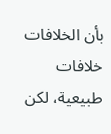بأن الخلافات خلافات طبيعية، لكن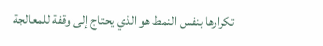تكرارها بنفس النمط هو الذي يحتاج إلى وقفة للمعالجة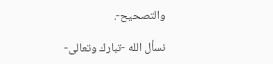والتصحيح-.

نسأل الله -تبارك وتعالى-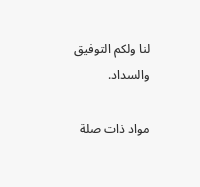لنا ولكم التوفيق والسداد.

مواد ذات صلة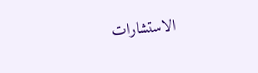الاستشارات